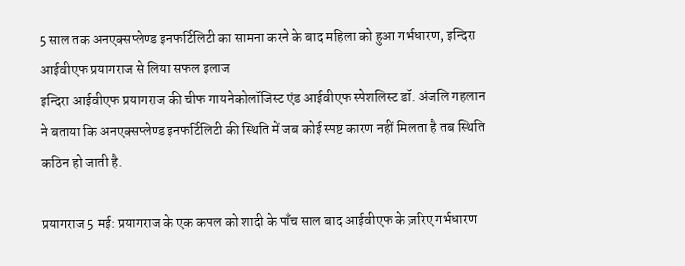5 साल तक अनएक्सप्लेण्ड इनफर्टिलिटी का सामना करने के बाद महिला को हुआ गर्भधारण, इन्दिरा आईवीएफ प्रयागराज से लिया सफल इलाज
इन्दिरा आईवीएफ प्रयागराज की चीफ गायनेकोलॉजिस्ट एंड आईवीएफ स्पेशलिस्ट डॉ. अंजलि गहलान ने बताया कि अनएक्सप्लेण्ड इनफर्टिलिटी की स्थिति में जब कोई स्पष्ट कारण नहीं मिलता है तब स्थिति कठिन हो जाती है.

प्रयागराज 5 मई: प्रयागराज के एक कपल को शादी के पाँच साल बाद आईवीएफ के ज़रिए गर्भधारण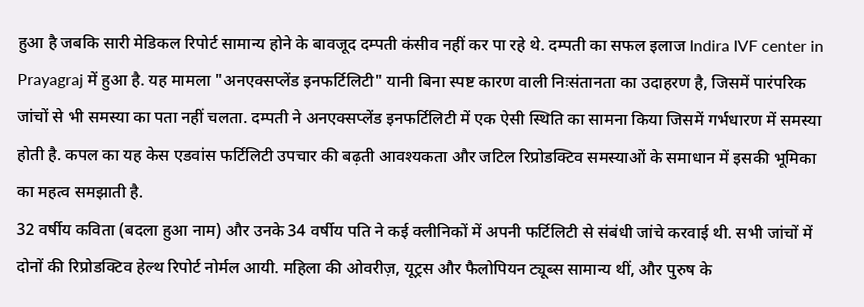हुआ है जबकि सारी मेडिकल रिपोर्ट सामान्य होने के बावजूद दम्पती कंसीव नहीं कर पा रहे थे. दम्पती का सफल इलाज Indira IVF center in Prayagraj में हुआ है. यह मामला "अनएक्सप्लेंड इनफर्टिलिटी" यानी बिना स्पष्ट कारण वाली निःसंतानता का उदाहरण है, जिसमें पारंपरिक जांचों से भी समस्या का पता नहीं चलता. दम्पती ने अनएक्सप्लेंड इनफर्टिलिटी में एक ऐसी स्थिति का सामना किया जिसमें गर्भधारण में समस्या होती है. कपल का यह केस एडवांस फर्टिलिटी उपचार की बढ़ती आवश्यकता और जटिल रिप्रोडक्टिव समस्याओं के समाधान में इसकी भूमिका का महत्व समझाती है.
32 वर्षीय कविता (बदला हुआ नाम) और उनके 34 वर्षीय पति ने कई क्लीनिकों में अपनी फर्टिलिटी से संबंधी जांचे करवाई थी. सभी जांचों में दोनों की रिप्रोडक्टिव हेल्थ रिपोर्ट नोर्मल आयी. महिला की ओवरीज़, यूट्रस और फैलोपियन ट्यूब्स सामान्य थीं, और पुरुष के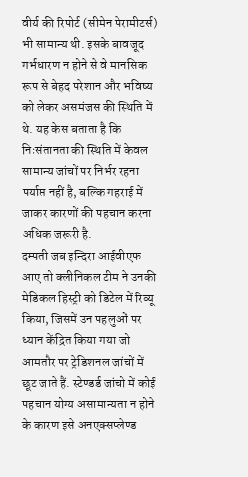वीर्य की रिपोर्ट (सीमेन पेरामीटर्स) भी सामान्य थी. इसके बावजूद गर्भधारण न होने से वे मानसिक रूप से बेहद परेशान और भविष्य को लेकर असमंजस की स्थिति में थे. यह केस बताता है कि निःसंतानता की स्थिति में केवल सामान्य जांचों पर निर्भर रहना पर्याप्त नहीं है, बल्कि गहराई में जाकर कारणों की पहचान करना अधिक जरूरी है.
दम्पती जब इन्दिरा आईवीएफ आए तो क्लीनिकल टीम ने उनकी मेडिकल हिस्ट्री को डिटेल में रिव्यू किया, जिसमें उन पहलुओं पर ध्यान केंद्रित किया गया जो आमतौर पर ट्रेडिशनल जांचों में छूट जाते हैं. स्टेण्डर्ड जांचो में कोई पहचान योग्य असामान्यता न होने के कारण इसे अनएक्सप्लेण्ड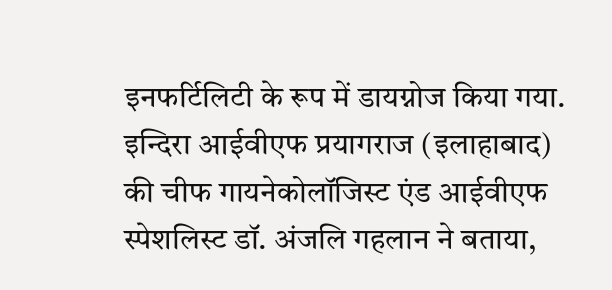इनफर्टिलिटी के रूप में डायग्नोज किया गया.
इन्दिरा आईवीएफ प्रयागराज (इलाहाबाद) की चीफ गायनेकोलॉजिस्ट एंड आईवीएफ स्पेशलिस्ट डॉ. अंजलि गहलान ने बताया,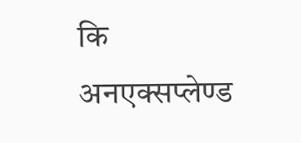कि अनएक्सप्लेण्ड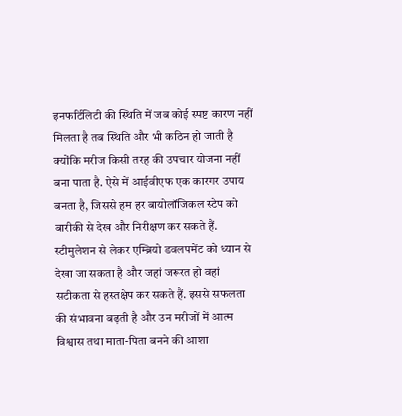इनफर्टिलिटी की स्थिति में जब कोई स्पष्ट कारण नहीं मिलता है तब स्थिति और भी कठिन हो जाती है क्योंकि मरीज किसी तरह की उपचार योजना नहीं बना पाता है. ऐसे में आईवीएफ एक कारगर उपाय बनता है, जिससे हम हर बायोलॉजिकल स्टेप को बारीकी से देख और निरीक्षण कर सकते हैं. स्टीमुलेशन से लेकर एम्ब्रियो डवलपमेंट को ध्यान से देखा जा सकता है और जहां जरूरत हो वहां सटीकता से हस्तक्षेप कर सकते हैं. इससे सफलता की संभावना बढ़ती है और उन मरीजों में आत्म विश्वास तथा माता-पिता बनने की आशा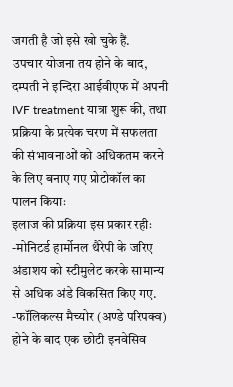जगती है जो इसे खो चुके हैं.
उपचार योजना तय होने के बाद, दम्पती ने इन्दिरा आईवीएफ में अपनी IVF treatment यात्रा शुरू की, तथा प्रक्रिया के प्रत्येक चरण में सफलता की संभावनाओं को अधिकतम करने के लिए बनाए गए प्रोटोकॉल का पालन कियाः
इलाज की प्रक्रिया इस प्रकार रहीः
-मोनिटर्ड हार्मोनल थैरेपी के जरिए अंडाशय को स्टीमुलेट करके सामान्य से अधिक अंडे विकसित किए गए.
-फॉलिकल्स मैच्योर (अण्डे परिपक्व) होने के बाद एक छोटी इनवेसिव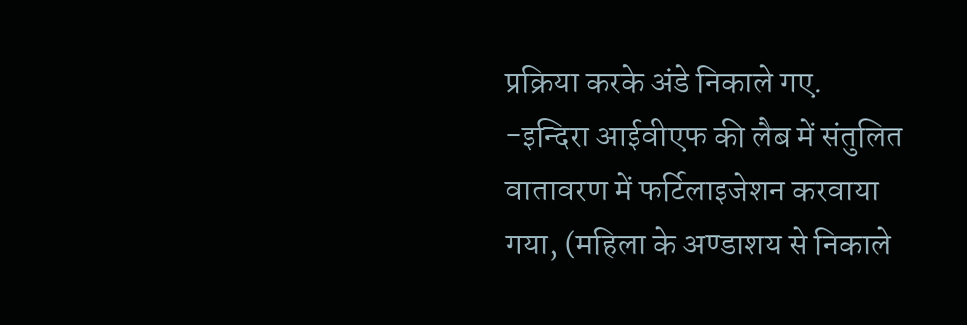प्रक्रिया करके अंडे निकाले गए.
-इन्दिरा आईवीएफ की लैब में संतुलित वातावरण में फर्टिलाइजेशन करवाया गया, (महिला के अण्डाशय से निकाले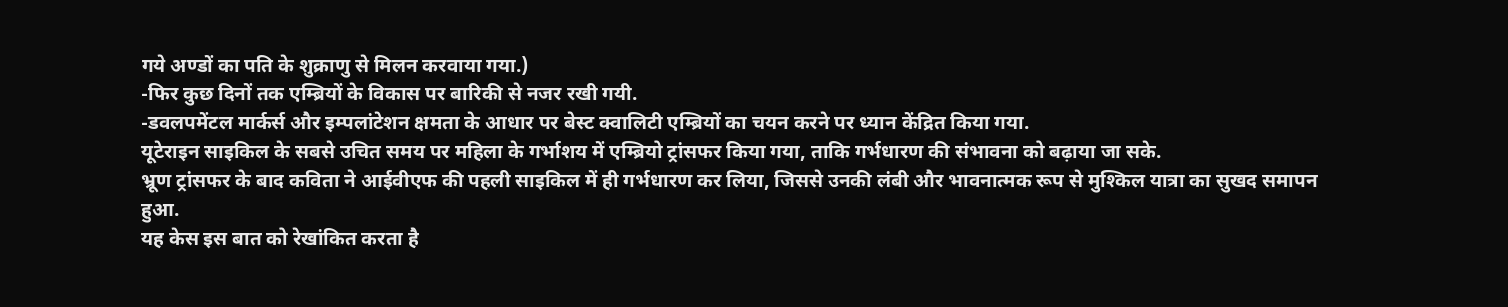गये अण्डों का पति के शुक्राणु से मिलन करवाया गया.)
-फिर कुछ दिनों तक एम्ब्रियों के विकास पर बारिकी से नजर रखी गयी.
-डवलपमेंटल मार्कर्स और इम्पलांटेशन क्षमता के आधार पर बेस्ट क्वालिटी एम्ब्रियों का चयन करने पर ध्यान केंद्रित किया गया.
यूटेराइन साइकिल के सबसे उचित समय पर महिला के गर्भाशय में एम्ब्रियो ट्रांसफर किया गया, ताकि गर्भधारण की संभावना को बढ़ाया जा सके.
भ्रूण ट्रांसफर के बाद कविता ने आईवीएफ की पहली साइकिल में ही गर्भधारण कर लिया, जिससे उनकी लंबी और भावनात्मक रूप से मुश्किल यात्रा का सुखद समापन हुआ.
यह केस इस बात को रेखांकित करता है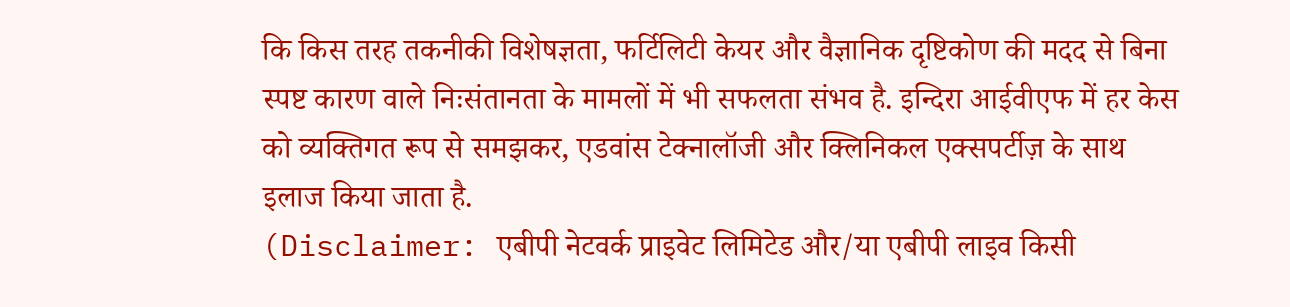कि किस तरह तकनीकी विशेषज्ञता, फर्टिलिटी केयर और वैज्ञानिक दृष्टिकोण की मदद से बिना स्पष्ट कारण वाले निःसंतानता के मामलों में भी सफलता संभव है. इन्दिरा आईवीएफ में हर केस को व्यक्तिगत रूप से समझकर, एडवांस टेक्नालॉजी और क्लिनिकल एक्सपर्टीज़ के साथ इलाज किया जाता है.
(Disclaimer: एबीपी नेटवर्क प्राइवेट लिमिटेड और/या एबीपी लाइव किसी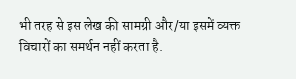भी तरह से इस लेख की सामग्री और/या इसमें व्यक्त विचारों का समर्थन नहीं करता है.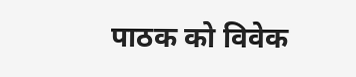पाठक को विवेक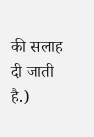की सलाह दी जाती है.)